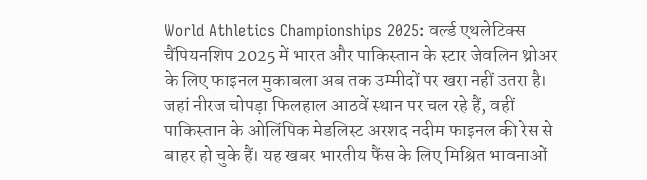World Athletics Championships 2025: वर्ल्ड एथलेटिक्स चैंपियनशिप 2025 में भारत और पाकिस्तान के स्टार जेवलिन थ्रोअर के लिए फाइनल मुकाबला अब तक उम्मीदों पर खरा नहीं उतरा है। जहां नीरज चोपड़ा फिलहाल आठवें स्थान पर चल रहे हैं, वहीं पाकिस्तान के ओलिंपिक मेडलिस्ट अरशद नदीम फाइनल की रेस से बाहर हो चुके हैं। यह खबर भारतीय फैंस के लिए मिश्रित भावनाओं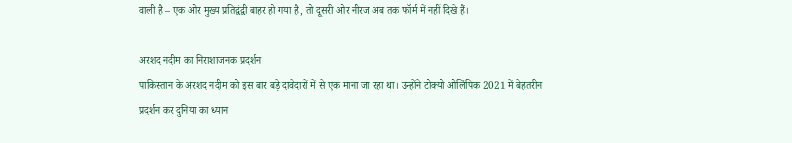वाली है – एक ओर मुख्य प्रतिद्वंद्वी बाहर हो गया है, तो दूसरी ओर नीरज अब तक फॉर्म में नहीं दिखे हैं।

अरशद नदीम का निराशाजनक प्रदर्शन
पाकिस्तान के अरशद नदीम को इस बार बड़े दावेदारों में से एक माना जा रहा था। उन्होंने टोक्यो ओलिंपिक 2021 में बेहतरीन प्रदर्शन कर दुनिया का ध्यान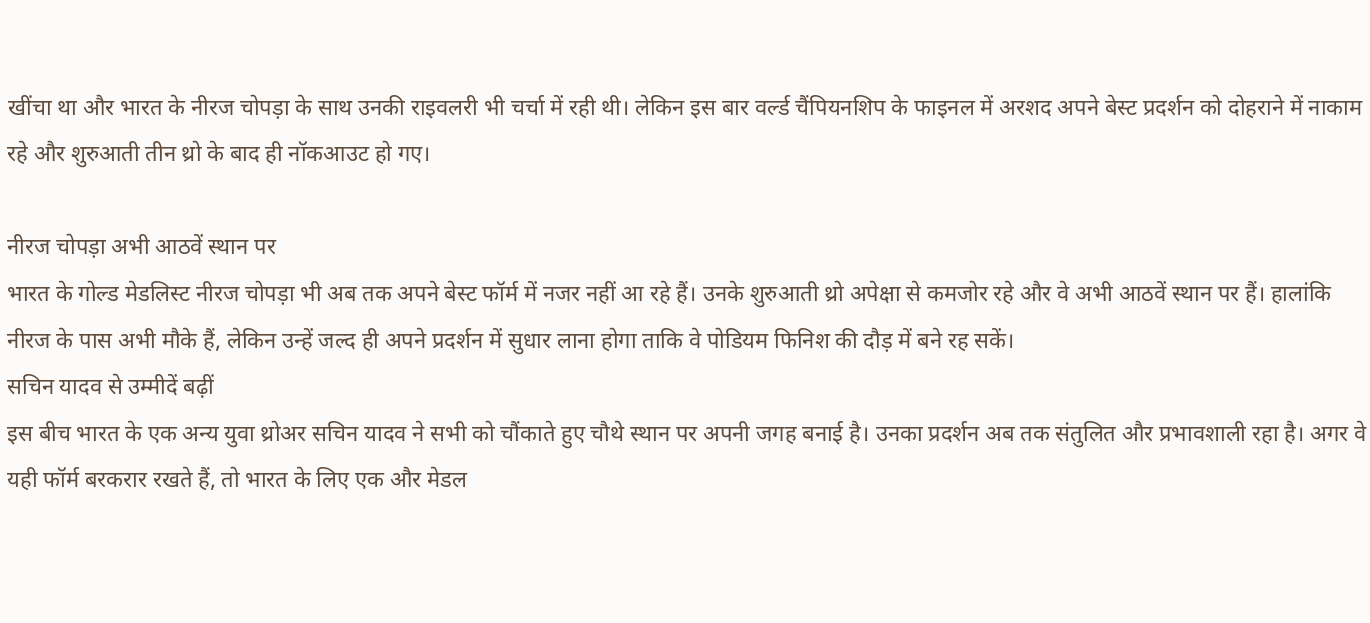खींचा था और भारत के नीरज चोपड़ा के साथ उनकी राइवलरी भी चर्चा में रही थी। लेकिन इस बार वर्ल्ड चैंपियनशिप के फाइनल में अरशद अपने बेस्ट प्रदर्शन को दोहराने में नाकाम रहे और शुरुआती तीन थ्रो के बाद ही नॉकआउट हो गए।

नीरज चोपड़ा अभी आठवें स्थान पर
भारत के गोल्ड मेडलिस्ट नीरज चोपड़ा भी अब तक अपने बेस्ट फॉर्म में नजर नहीं आ रहे हैं। उनके शुरुआती थ्रो अपेक्षा से कमजोर रहे और वे अभी आठवें स्थान पर हैं। हालांकि नीरज के पास अभी मौके हैं, लेकिन उन्हें जल्द ही अपने प्रदर्शन में सुधार लाना होगा ताकि वे पोडियम फिनिश की दौड़ में बने रह सकें।
सचिन यादव से उम्मीदें बढ़ीं
इस बीच भारत के एक अन्य युवा थ्रोअर सचिन यादव ने सभी को चौंकाते हुए चौथे स्थान पर अपनी जगह बनाई है। उनका प्रदर्शन अब तक संतुलित और प्रभावशाली रहा है। अगर वे यही फॉर्म बरकरार रखते हैं, तो भारत के लिए एक और मेडल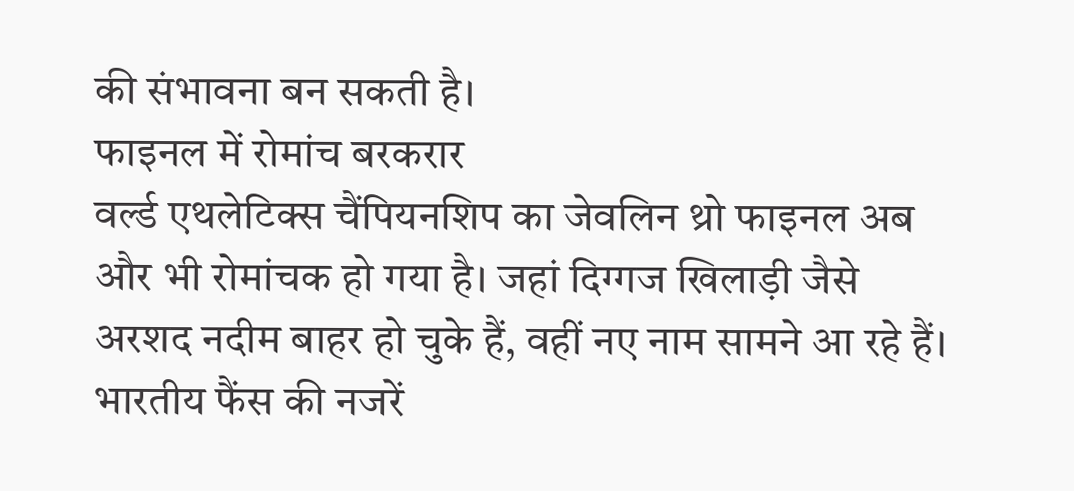की संभावना बन सकती है।
फाइनल में रोमांच बरकरार
वर्ल्ड एथलेटिक्स चैंपियनशिप का जेवलिन थ्रो फाइनल अब और भी रोमांचक हो गया है। जहां दिग्गज खिलाड़ी जैसे अरशद नदीम बाहर हो चुके हैं, वहीं नए नाम सामने आ रहे हैं। भारतीय फैंस की नजरें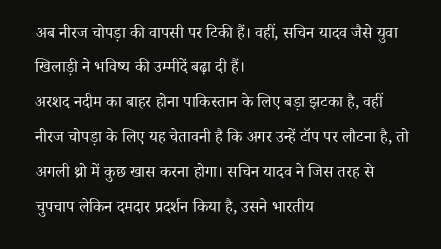अब नीरज चोपड़ा की वापसी पर टिकी हैं। वहीं, सचिन यादव जैसे युवा खिलाड़ी ने भविष्य की उम्मीदें बढ़ा दी हैं।
अरशद नदीम का बाहर होना पाकिस्तान के लिए बड़ा झटका है, वहीं नीरज चोपड़ा के लिए यह चेतावनी है कि अगर उन्हें टॉप पर लौटना है, तो अगली थ्रो में कुछ खास करना होगा। सचिन यादव ने जिस तरह से चुपचाप लेकिन दमदार प्रदर्शन किया है, उसने भारतीय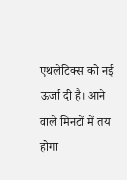एथलेटिक्स को नई ऊर्जा दी है। आने वाले मिनटों में तय होगा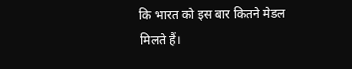कि भारत को इस बार कितने मेडल मिलते हैं।